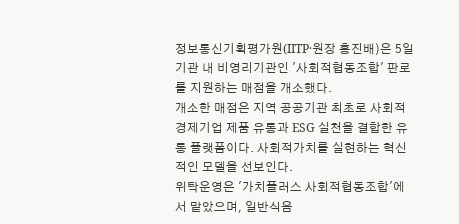정보통신기획평가원(IITP·원장 홍진배)은 5일 기관 내 비영리기관인 '사회적협동조합' 판로를 지원하는 매점을 개소했다.
개소한 매점은 지역 공공기관 최초로 사회적경제기업 제품 유통과 ESG 실천을 결합한 유통 플랫폼이다. 사회적가치를 실현하는 혁신적인 모델을 선보인다.
위탁운영은 '가치플러스 사회적협동조합'에서 맡았으며, 일반식음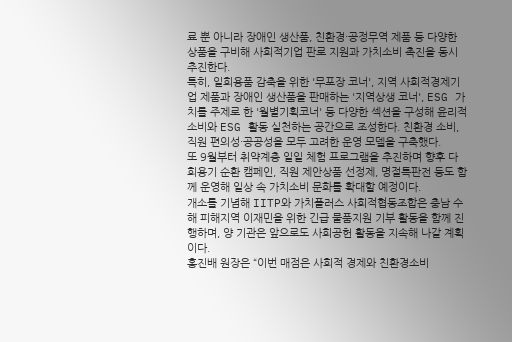료 뿐 아니라 장애인 생산품, 친환경·공정무역 제품 등 다양한 상품을 구비해 사회적기업 판로 지원과 가치소비 촉진을 동시 추진한다.
특히, 일회용품 감축을 위한 '무포장 코너', 지역 사회적경제기업 제품과 장애인 생산품을 판매하는 '지역상생 코너', ESG 가치를 주제로 한 '월별기획코너' 등 다양한 섹션을 구성해 윤리적 소비와 ESG 활동 실천하는 공간으로 조성한다. 친환경 소비, 직원 편의성·공공성을 모두 고려한 운영 모델을 구축했다.
또 9월부터 취약계층 일일 체험 프로그램을 추진하며 향후 다회용기 순환 캠페인, 직원 제안상품 선정제, 명절특판전 등도 함께 운영해 일상 속 가치소비 문화를 확대할 예정이다.
개소를 기념해 IITP와 가치플러스 사회적협동조합은 충남 수해 피해지역 이재민을 위한 긴급 물품지원 기부 활동을 함께 진행하며, 양 기관은 앞으로도 사회공헌 활동을 지속해 나갈 계획이다.
홍진배 원장은 “이번 매점은 사회적 경제와 친환경소비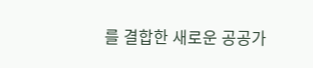를 결합한 새로운 공공가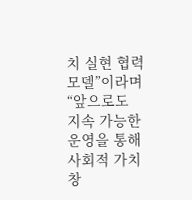치 실현 협력모델”이라며 “앞으로도 지속 가능한 운영을 통해 사회적 가치 창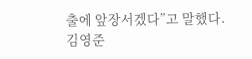출에 앞장서겠다”고 말했다.
김영준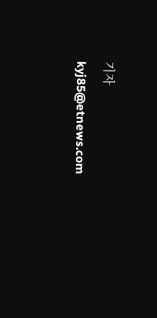기자 kyj85@etnews.com